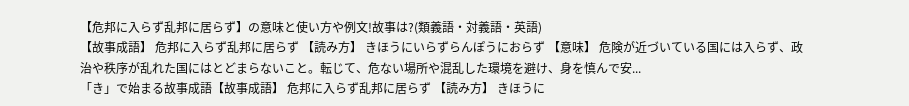【危邦に入らず乱邦に居らず】の意味と使い方や例文!故事は?(類義語・対義語・英語)
【故事成語】 危邦に入らず乱邦に居らず 【読み方】 きほうにいらずらんぽうにおらず 【意味】 危険が近づいている国には入らず、政治や秩序が乱れた国にはとどまらないこと。転じて、危ない場所や混乱した環境を避け、身を慎んで安...
「き」で始まる故事成語【故事成語】 危邦に入らず乱邦に居らず 【読み方】 きほうに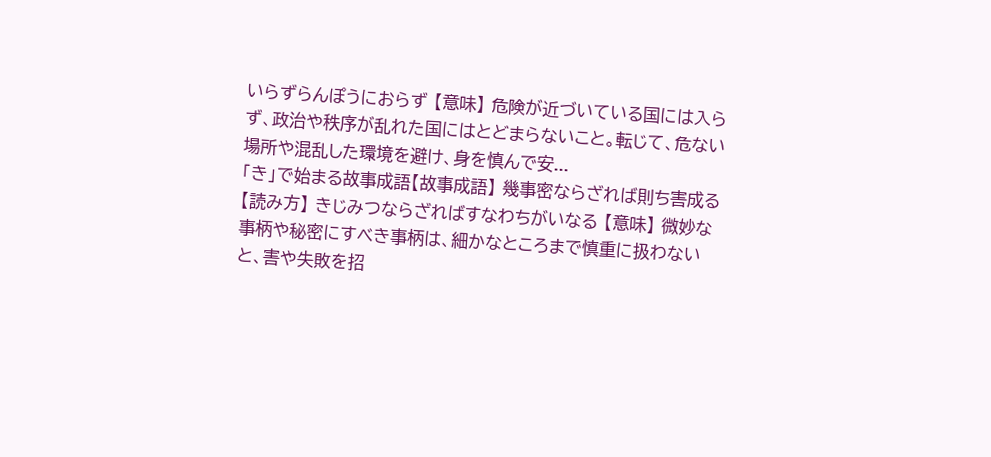いらずらんぽうにおらず 【意味】 危険が近づいている国には入らず、政治や秩序が乱れた国にはとどまらないこと。転じて、危ない場所や混乱した環境を避け、身を慎んで安...
「き」で始まる故事成語【故事成語】 幾事密ならざれば則ち害成る 【読み方】 きじみつならざればすなわちがいなる 【意味】 微妙な事柄や秘密にすべき事柄は、細かなところまで慎重に扱わないと、害や失敗を招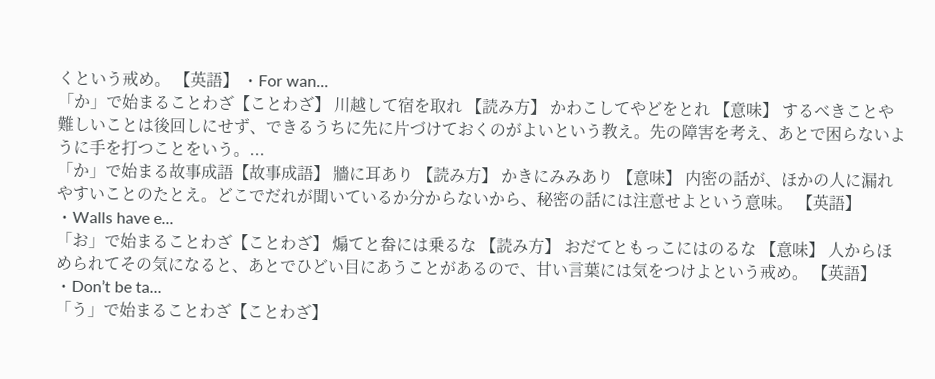くという戒め。 【英語】 ・For wan...
「か」で始まることわざ【ことわざ】 川越して宿を取れ 【読み方】 かわこしてやどをとれ 【意味】 するべきことや難しいことは後回しにせず、できるうちに先に片づけておくのがよいという教え。先の障害を考え、あとで困らないように手を打つことをいう。...
「か」で始まる故事成語【故事成語】 牆に耳あり 【読み方】 かきにみみあり 【意味】 内密の話が、ほかの人に漏れやすいことのたとえ。どこでだれが聞いているか分からないから、秘密の話には注意せよという意味。 【英語】 ・Walls have e...
「お」で始まることわざ【ことわざ】 煽てと畚には乗るな 【読み方】 おだてともっこにはのるな 【意味】 人からほめられてその気になると、あとでひどい目にあうことがあるので、甘い言葉には気をつけよという戒め。 【英語】 ・Don’t be ta...
「う」で始まることわざ【ことわざ】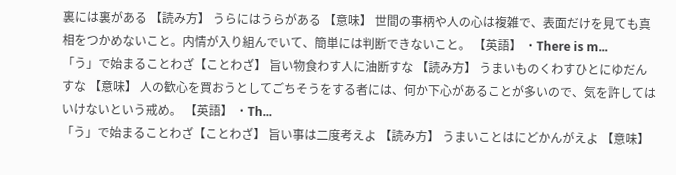裏には裏がある 【読み方】 うらにはうらがある 【意味】 世間の事柄や人の心は複雑で、表面だけを見ても真相をつかめないこと。内情が入り組んでいて、簡単には判断できないこと。 【英語】 ・There is m...
「う」で始まることわざ【ことわざ】 旨い物食わす人に油断すな 【読み方】 うまいものくわすひとにゆだんすな 【意味】 人の歓心を買おうとしてごちそうをする者には、何か下心があることが多いので、気を許してはいけないという戒め。 【英語】 ・Th...
「う」で始まることわざ【ことわざ】 旨い事は二度考えよ 【読み方】 うまいことはにどかんがえよ 【意味】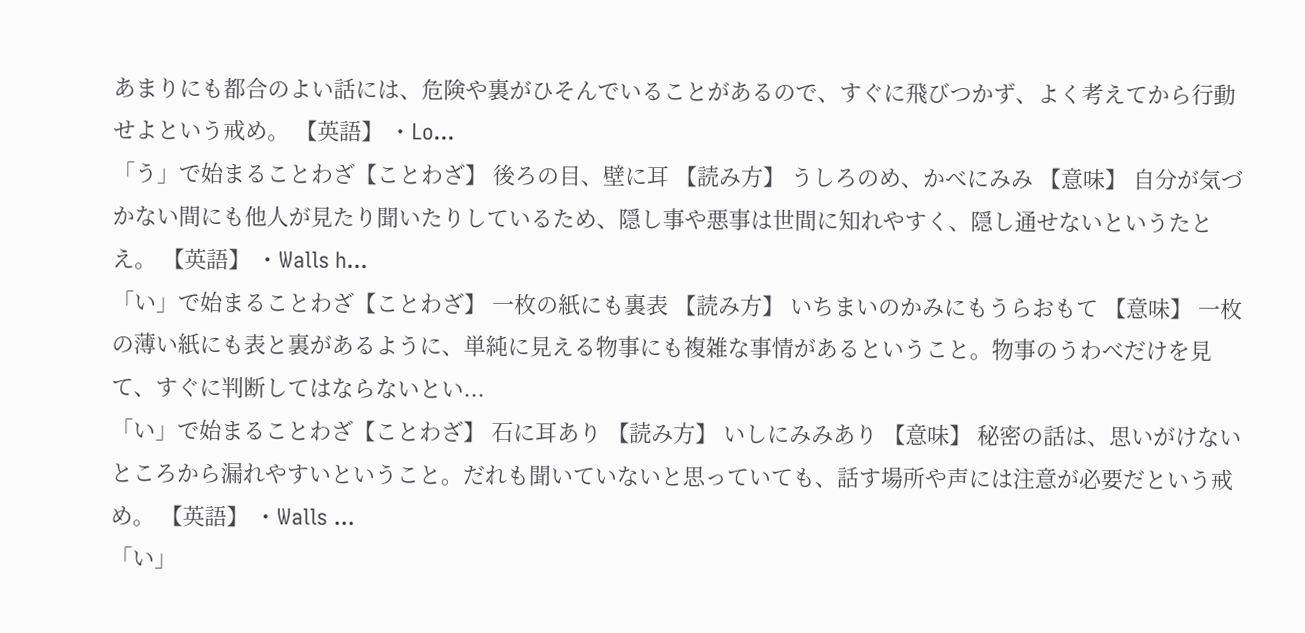あまりにも都合のよい話には、危険や裏がひそんでいることがあるので、すぐに飛びつかず、よく考えてから行動せよという戒め。 【英語】 ・Lo...
「う」で始まることわざ【ことわざ】 後ろの目、壁に耳 【読み方】 うしろのめ、かべにみみ 【意味】 自分が気づかない間にも他人が見たり聞いたりしているため、隠し事や悪事は世間に知れやすく、隠し通せないというたとえ。 【英語】 ・Walls h...
「い」で始まることわざ【ことわざ】 一枚の紙にも裏表 【読み方】 いちまいのかみにもうらおもて 【意味】 一枚の薄い紙にも表と裏があるように、単純に見える物事にも複雑な事情があるということ。物事のうわべだけを見て、すぐに判断してはならないとい...
「い」で始まることわざ【ことわざ】 石に耳あり 【読み方】 いしにみみあり 【意味】 秘密の話は、思いがけないところから漏れやすいということ。だれも聞いていないと思っていても、話す場所や声には注意が必要だという戒め。 【英語】 ・Walls ...
「い」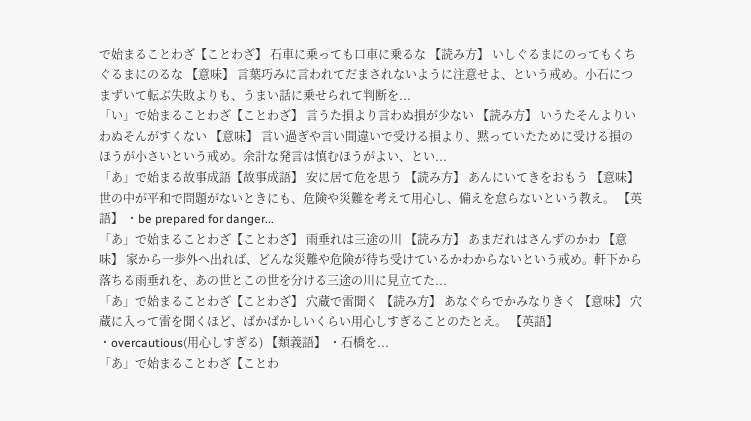で始まることわざ【ことわざ】 石車に乗っても口車に乗るな 【読み方】 いしぐるまにのってもくちぐるまにのるな 【意味】 言葉巧みに言われてだまされないように注意せよ、という戒め。小石につまずいて転ぶ失敗よりも、うまい話に乗せられて判断を...
「い」で始まることわざ【ことわざ】 言うた損より言わぬ損が少ない 【読み方】 いうたそんよりいわぬそんがすくない 【意味】 言い過ぎや言い間違いで受ける損より、黙っていたために受ける損のほうが小さいという戒め。余計な発言は慎むほうがよい、とい...
「あ」で始まる故事成語【故事成語】 安に居て危を思う 【読み方】 あんにいてきをおもう 【意味】 世の中が平和で問題がないときにも、危険や災難を考えて用心し、備えを怠らないという教え。 【英語】 ・be prepared for danger...
「あ」で始まることわざ【ことわざ】 雨垂れは三途の川 【読み方】 あまだれはさんずのかわ 【意味】 家から一歩外へ出れば、どんな災難や危険が待ち受けているかわからないという戒め。軒下から落ちる雨垂れを、あの世とこの世を分ける三途の川に見立てた...
「あ」で始まることわざ【ことわざ】 穴蔵で雷聞く 【読み方】 あなぐらでかみなりきく 【意味】 穴蔵に入って雷を聞くほど、ばかばかしいくらい用心しすぎることのたとえ。 【英語】 ・overcautious(用心しすぎる) 【類義語】 ・石橋を...
「あ」で始まることわざ【ことわ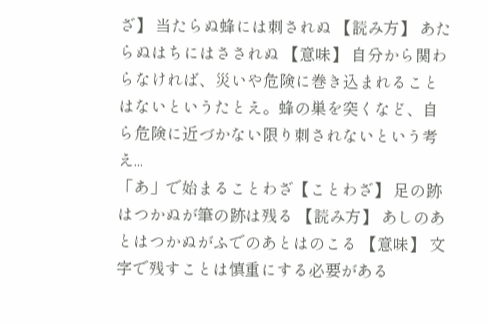ざ】 当たらぬ蜂には刺されぬ 【読み方】 あたらぬはちにはさされぬ 【意味】 自分から関わらなければ、災いや危険に巻き込まれることはないというたとえ。蜂の巣を突くなど、自ら危険に近づかない限り刺されないという考え...
「あ」で始まることわざ【ことわざ】 足の跡はつかぬが筆の跡は残る 【読み方】 あしのあとはつかぬがふでのあとはのこる 【意味】 文字で残すことは慎重にする必要がある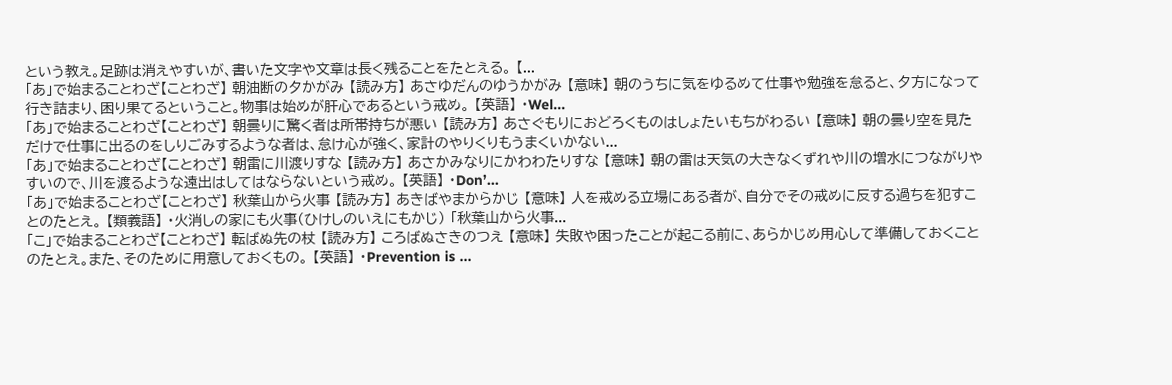という教え。足跡は消えやすいが、書いた文字や文章は長く残ることをたとえる。 【...
「あ」で始まることわざ【ことわざ】 朝油断の夕かがみ 【読み方】 あさゆだんのゆうかがみ 【意味】 朝のうちに気をゆるめて仕事や勉強を怠ると、夕方になって行き詰まり、困り果てるということ。物事は始めが肝心であるという戒め。 【英語】 ・Wel...
「あ」で始まることわざ【ことわざ】 朝曇りに驚く者は所帯持ちが悪い 【読み方】 あさぐもりにおどろくものはしょたいもちがわるい 【意味】 朝の曇り空を見ただけで仕事に出るのをしりごみするような者は、怠け心が強く、家計のやりくりもうまくいかない...
「あ」で始まることわざ【ことわざ】 朝雷に川渡りすな 【読み方】 あさかみなりにかわわたりすな 【意味】 朝の雷は天気の大きなくずれや川の増水につながりやすいので、川を渡るような遠出はしてはならないという戒め。 【英語】 ・Don’...
「あ」で始まることわざ【ことわざ】 秋葉山から火事 【読み方】 あきばやまからかじ 【意味】 人を戒める立場にある者が、自分でその戒めに反する過ちを犯すことのたとえ。 【類義語】 ・火消しの家にも火事(ひけしのいえにもかじ) 「秋葉山から火事...
「こ」で始まることわざ【ことわざ】 転ばぬ先の杖 【読み方】 ころばぬさきのつえ 【意味】 失敗や困ったことが起こる前に、あらかじめ用心して準備しておくことのたとえ。また、そのために用意しておくもの。 【英語】 ・Prevention is ...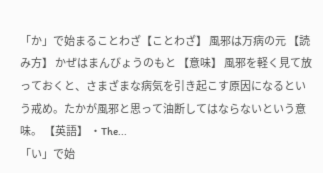「か」で始まることわざ【ことわざ】 風邪は万病の元 【読み方】 かぜはまんびょうのもと 【意味】 風邪を軽く見て放っておくと、さまざまな病気を引き起こす原因になるという戒め。たかが風邪と思って油断してはならないという意味。 【英語】 ・The...
「い」で始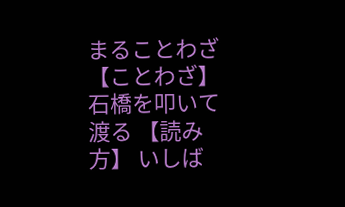まることわざ【ことわざ】 石橋を叩いて渡る 【読み方】 いしば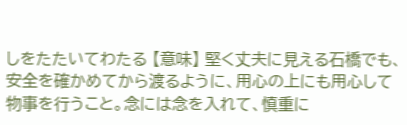しをたたいてわたる 【意味】 堅く丈夫に見える石橋でも、安全を確かめてから渡るように、用心の上にも用心して物事を行うこと。念には念を入れて、慎重に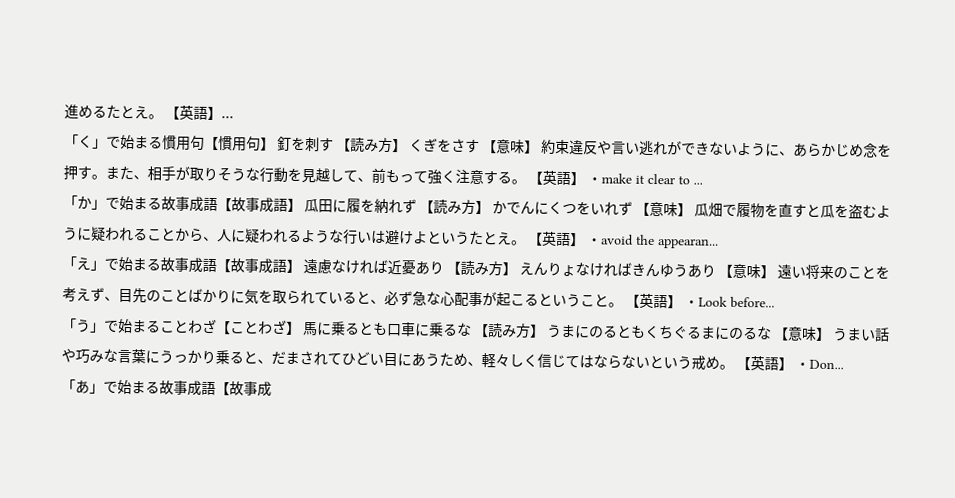進めるたとえ。 【英語】...
「く」で始まる慣用句【慣用句】 釘を刺す 【読み方】 くぎをさす 【意味】 約束違反や言い逃れができないように、あらかじめ念を押す。また、相手が取りそうな行動を見越して、前もって強く注意する。 【英語】 ・make it clear to ...
「か」で始まる故事成語【故事成語】 瓜田に履を納れず 【読み方】 かでんにくつをいれず 【意味】 瓜畑で履物を直すと瓜を盗むように疑われることから、人に疑われるような行いは避けよというたとえ。 【英語】 ・avoid the appearan...
「え」で始まる故事成語【故事成語】 遠慮なければ近憂あり 【読み方】 えんりょなければきんゆうあり 【意味】 遠い将来のことを考えず、目先のことばかりに気を取られていると、必ず急な心配事が起こるということ。 【英語】 ・Look before...
「う」で始まることわざ【ことわざ】 馬に乗るとも口車に乗るな 【読み方】 うまにのるともくちぐるまにのるな 【意味】 うまい話や巧みな言葉にうっかり乗ると、だまされてひどい目にあうため、軽々しく信じてはならないという戒め。 【英語】 ・Don...
「あ」で始まる故事成語【故事成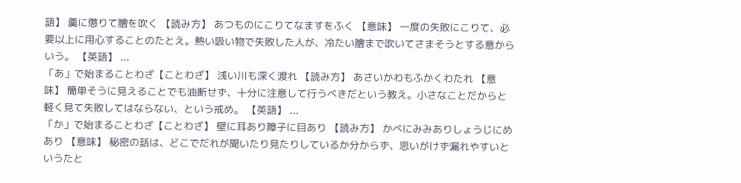語】 羹に懲りて膾を吹く 【読み方】 あつものにこりてなますをふく 【意味】 一度の失敗にこりて、必要以上に用心することのたとえ。熱い吸い物で失敗した人が、冷たい膾まで吹いてさまそうとする意からいう。 【英語】 ...
「あ」で始まることわざ【ことわざ】 浅い川も深く渡れ 【読み方】 あさいかわもふかくわたれ 【意味】 簡単そうに見えることでも油断せず、十分に注意して行うべきだという教え。小さなことだからと軽く見て失敗してはならない、という戒め。 【英語】 ...
「か」で始まることわざ【ことわざ】 壁に耳あり障子に目あり 【読み方】 かべにみみありしょうじにめあり 【意味】 秘密の話は、どこでだれが聞いたり見たりしているか分からず、思いがけず漏れやすいというたと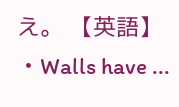え。 【英語】 ・Walls have ...